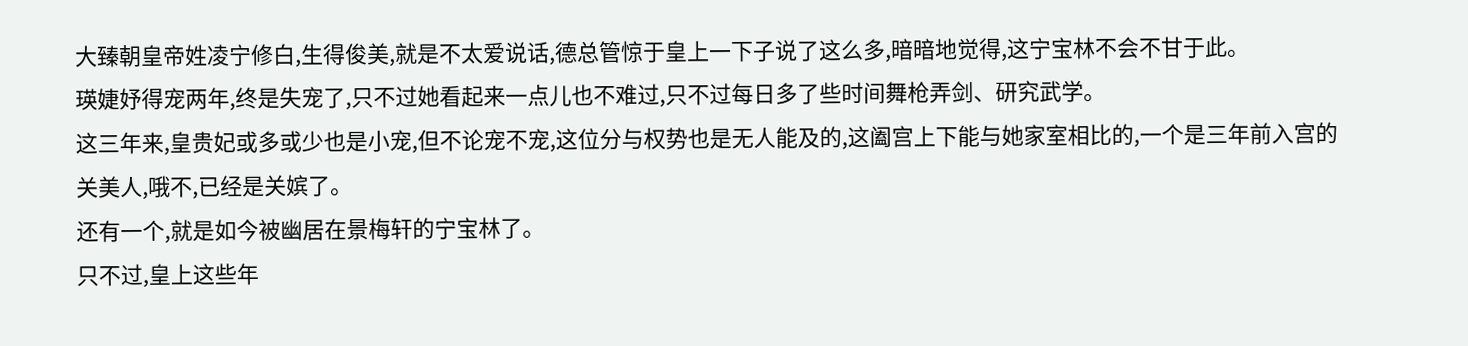大臻朝皇帝姓凌宁修白,生得俊美,就是不太爱说话,德总管惊于皇上一下子说了这么多,暗暗地觉得,这宁宝林不会不甘于此。
瑛婕妤得宠两年,终是失宠了,只不过她看起来一点儿也不难过,只不过每日多了些时间舞枪弄剑、研究武学。
这三年来,皇贵妃或多或少也是小宠,但不论宠不宠,这位分与权势也是无人能及的,这阖宫上下能与她家室相比的,一个是三年前入宫的关美人,哦不,已经是关嫔了。
还有一个,就是如今被幽居在景梅轩的宁宝林了。
只不过,皇上这些年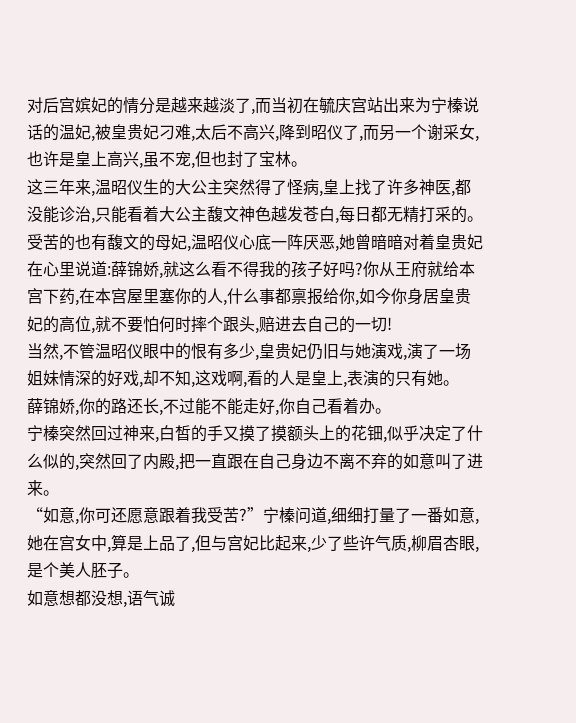对后宫嫔妃的情分是越来越淡了,而当初在毓庆宫站出来为宁榛说话的温妃,被皇贵妃刁难,太后不高兴,降到昭仪了,而另一个谢采女,也许是皇上高兴,虽不宠,但也封了宝林。
这三年来,温昭仪生的大公主突然得了怪病,皇上找了许多神医,都没能诊治,只能看着大公主馥文神色越发苍白,每日都无精打采的。
受苦的也有馥文的母妃,温昭仪心底一阵厌恶,她曾暗暗对着皇贵妃在心里说道:薛锦娇,就这么看不得我的孩子好吗?你从王府就给本宫下药,在本宫屋里塞你的人,什么事都禀报给你,如今你身居皇贵妃的高位,就不要怕何时摔个跟头,赔进去自己的一切!
当然,不管温昭仪眼中的恨有多少,皇贵妃仍旧与她演戏,演了一场姐妹情深的好戏,却不知,这戏啊,看的人是皇上,表演的只有她。
薛锦娇,你的路还长,不过能不能走好,你自己看着办。
宁榛突然回过神来,白皙的手又摸了摸额头上的花钿,似乎决定了什么似的,突然回了内殿,把一直跟在自己身边不离不弃的如意叫了进来。
“如意,你可还愿意跟着我受苦?”宁榛问道,细细打量了一番如意,她在宫女中,算是上品了,但与宫妃比起来,少了些许气质,柳眉杏眼,是个美人胚子。
如意想都没想,语气诚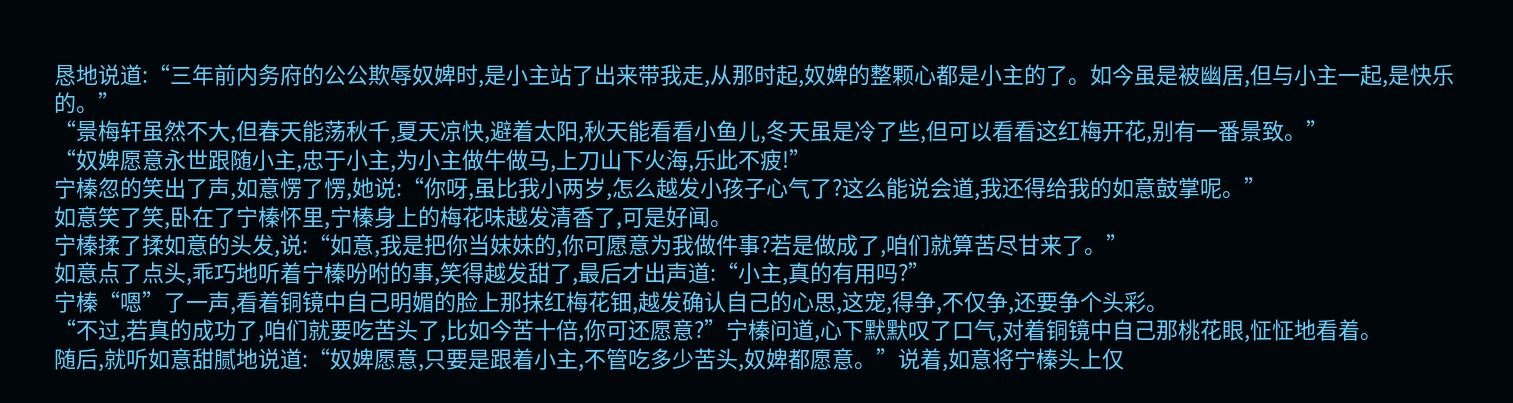恳地说道:“三年前内务府的公公欺辱奴婢时,是小主站了出来带我走,从那时起,奴婢的整颗心都是小主的了。如今虽是被幽居,但与小主一起,是快乐的。”
“景梅轩虽然不大,但春天能荡秋千,夏天凉快,避着太阳,秋天能看看小鱼儿,冬天虽是冷了些,但可以看看这红梅开花,别有一番景致。”
“奴婢愿意永世跟随小主,忠于小主,为小主做牛做马,上刀山下火海,乐此不疲!”
宁榛忽的笑出了声,如意愣了愣,她说:“你呀,虽比我小两岁,怎么越发小孩子心气了?这么能说会道,我还得给我的如意鼓掌呢。”
如意笑了笑,卧在了宁榛怀里,宁榛身上的梅花味越发清香了,可是好闻。
宁榛揉了揉如意的头发,说:“如意,我是把你当妹妹的,你可愿意为我做件事?若是做成了,咱们就算苦尽甘来了。”
如意点了点头,乖巧地听着宁榛吩咐的事,笑得越发甜了,最后才出声道:“小主,真的有用吗?”
宁榛“嗯”了一声,看着铜镜中自己明媚的脸上那抹红梅花钿,越发确认自己的心思,这宠,得争,不仅争,还要争个头彩。
“不过,若真的成功了,咱们就要吃苦头了,比如今苦十倍,你可还愿意?”宁榛问道,心下默默叹了口气,对着铜镜中自己那桃花眼,怔怔地看着。
随后,就听如意甜腻地说道:“奴婢愿意,只要是跟着小主,不管吃多少苦头,奴婢都愿意。”说着,如意将宁榛头上仅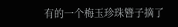有的一个梅玉珍珠簪子摘了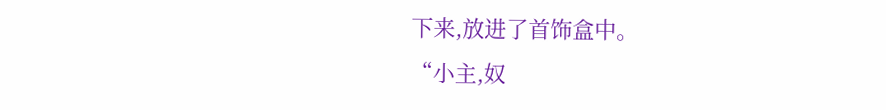下来,放进了首饰盒中。
“小主,奴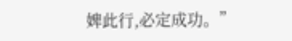婢此行,必定成功。”